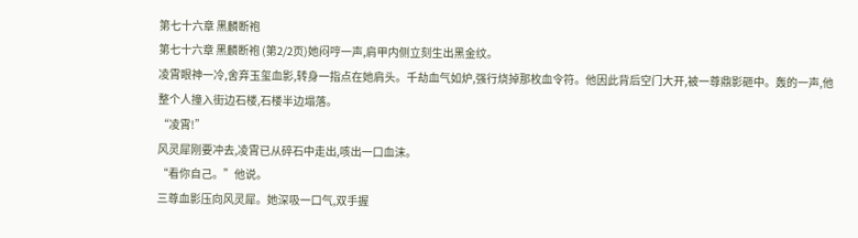第七十六章 黑麟断袍
第七十六章 黑麟断袍 (第2/2页)她闷哼一声,肩甲内侧立刻生出黑金纹。
凌霄眼神一冷,舍弃玉玺血影,转身一指点在她肩头。千劫血气如炉,强行烧掉那枚血令符。他因此背后空门大开,被一尊鼎影砸中。轰的一声,他整个人撞入街边石楼,石楼半边塌落。
“凌霄!”
风灵犀刚要冲去,凌霄已从碎石中走出,咳出一口血沫。
“看你自己。”他说。
三尊血影压向风灵犀。她深吸一口气,双手握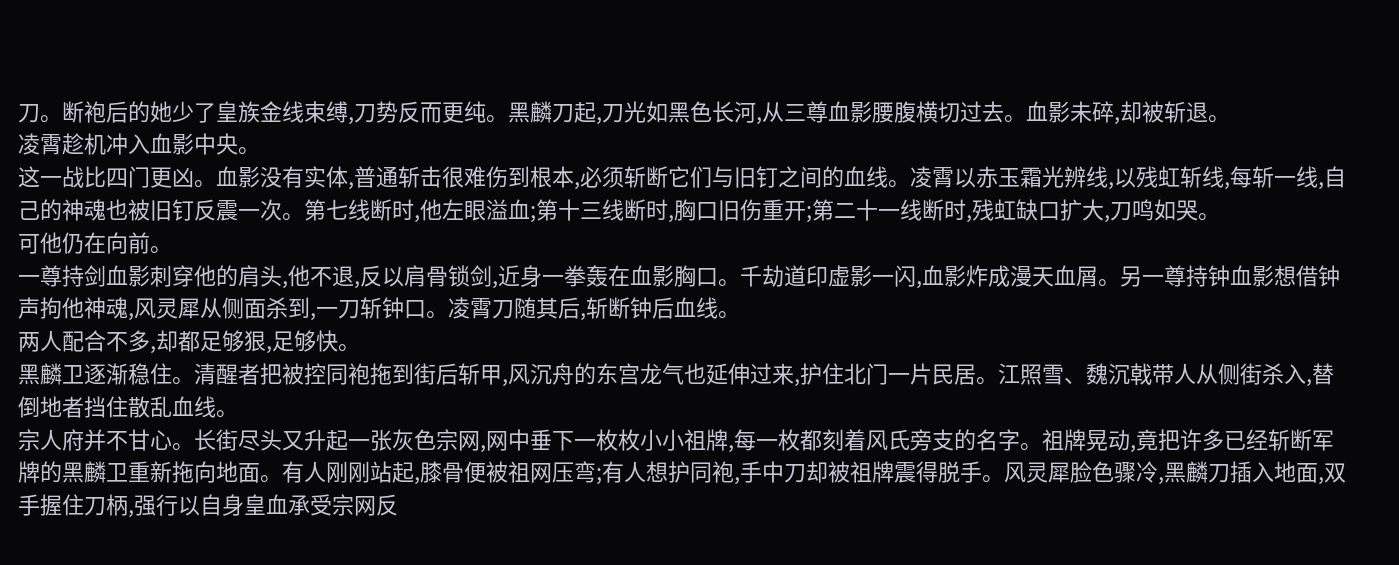刀。断袍后的她少了皇族金线束缚,刀势反而更纯。黑麟刀起,刀光如黑色长河,从三尊血影腰腹横切过去。血影未碎,却被斩退。
凌霄趁机冲入血影中央。
这一战比四门更凶。血影没有实体,普通斩击很难伤到根本,必须斩断它们与旧钉之间的血线。凌霄以赤玉霜光辨线,以残虹斩线,每斩一线,自己的神魂也被旧钉反震一次。第七线断时,他左眼溢血;第十三线断时,胸口旧伤重开;第二十一线断时,残虹缺口扩大,刀鸣如哭。
可他仍在向前。
一尊持剑血影刺穿他的肩头,他不退,反以肩骨锁剑,近身一拳轰在血影胸口。千劫道印虚影一闪,血影炸成漫天血屑。另一尊持钟血影想借钟声拘他神魂,风灵犀从侧面杀到,一刀斩钟口。凌霄刀随其后,斩断钟后血线。
两人配合不多,却都足够狠,足够快。
黑麟卫逐渐稳住。清醒者把被控同袍拖到街后斩甲,风沉舟的东宫龙气也延伸过来,护住北门一片民居。江照雪、魏沉戟带人从侧街杀入,替倒地者挡住散乱血线。
宗人府并不甘心。长街尽头又升起一张灰色宗网,网中垂下一枚枚小小祖牌,每一枚都刻着风氏旁支的名字。祖牌晃动,竟把许多已经斩断军牌的黑麟卫重新拖向地面。有人刚刚站起,膝骨便被祖网压弯;有人想护同袍,手中刀却被祖牌震得脱手。风灵犀脸色骤冷,黑麟刀插入地面,双手握住刀柄,强行以自身皇血承受宗网反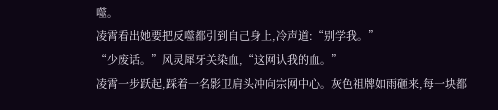噬。
凌霄看出她要把反噬都引到自己身上,冷声道:“别学我。”
“少废话。”风灵犀牙关染血,“这网认我的血。”
凌霄一步跃起,踩着一名影卫肩头冲向宗网中心。灰色祖牌如雨砸来,每一块都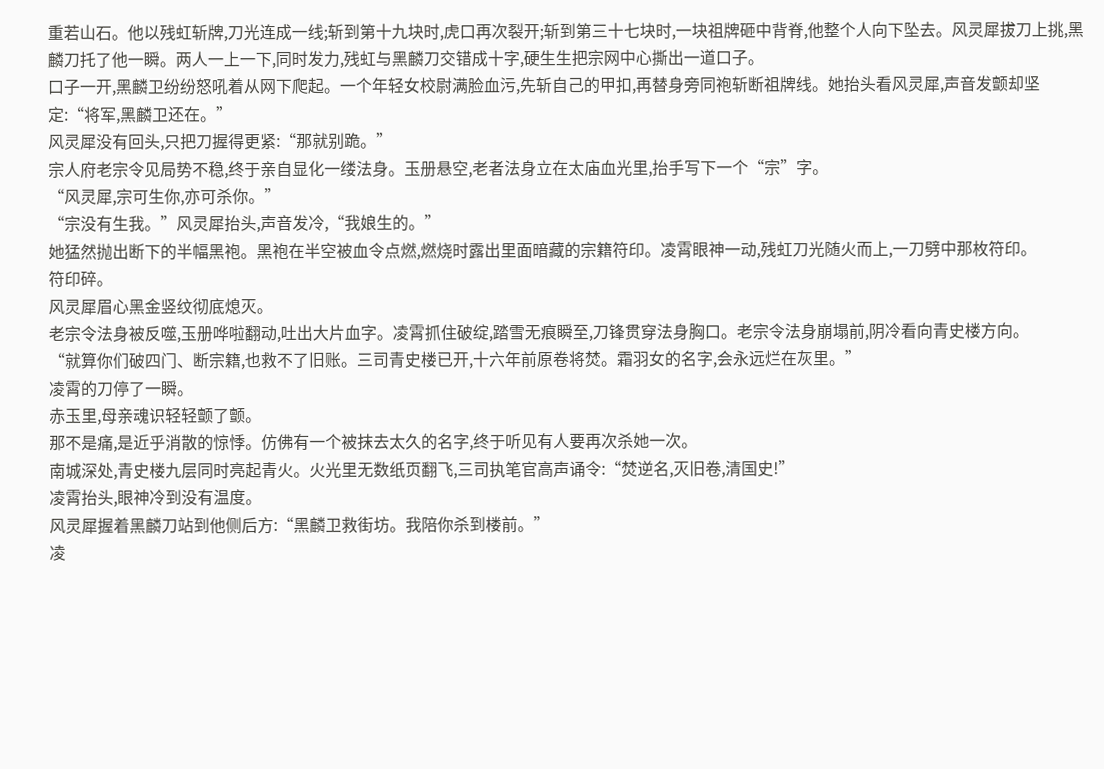重若山石。他以残虹斩牌,刀光连成一线;斩到第十九块时,虎口再次裂开;斩到第三十七块时,一块祖牌砸中背脊,他整个人向下坠去。风灵犀拔刀上挑,黑麟刀托了他一瞬。两人一上一下,同时发力,残虹与黑麟刀交错成十字,硬生生把宗网中心撕出一道口子。
口子一开,黑麟卫纷纷怒吼着从网下爬起。一个年轻女校尉满脸血污,先斩自己的甲扣,再替身旁同袍斩断祖牌线。她抬头看风灵犀,声音发颤却坚定:“将军,黑麟卫还在。”
风灵犀没有回头,只把刀握得更紧:“那就别跪。”
宗人府老宗令见局势不稳,终于亲自显化一缕法身。玉册悬空,老者法身立在太庙血光里,抬手写下一个“宗”字。
“风灵犀,宗可生你,亦可杀你。”
“宗没有生我。”风灵犀抬头,声音发冷,“我娘生的。”
她猛然抛出断下的半幅黑袍。黑袍在半空被血令点燃,燃烧时露出里面暗藏的宗籍符印。凌霄眼神一动,残虹刀光随火而上,一刀劈中那枚符印。
符印碎。
风灵犀眉心黑金竖纹彻底熄灭。
老宗令法身被反噬,玉册哗啦翻动,吐出大片血字。凌霄抓住破绽,踏雪无痕瞬至,刀锋贯穿法身胸口。老宗令法身崩塌前,阴冷看向青史楼方向。
“就算你们破四门、断宗籍,也救不了旧账。三司青史楼已开,十六年前原卷将焚。霜羽女的名字,会永远烂在灰里。”
凌霄的刀停了一瞬。
赤玉里,母亲魂识轻轻颤了颤。
那不是痛,是近乎消散的惊悸。仿佛有一个被抹去太久的名字,终于听见有人要再次杀她一次。
南城深处,青史楼九层同时亮起青火。火光里无数纸页翻飞,三司执笔官高声诵令:“焚逆名,灭旧卷,清国史!”
凌霄抬头,眼神冷到没有温度。
风灵犀握着黑麟刀站到他侧后方:“黑麟卫救街坊。我陪你杀到楼前。”
凌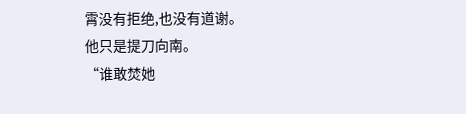霄没有拒绝,也没有道谢。
他只是提刀向南。
“谁敢焚她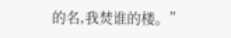的名,我焚谁的楼。”